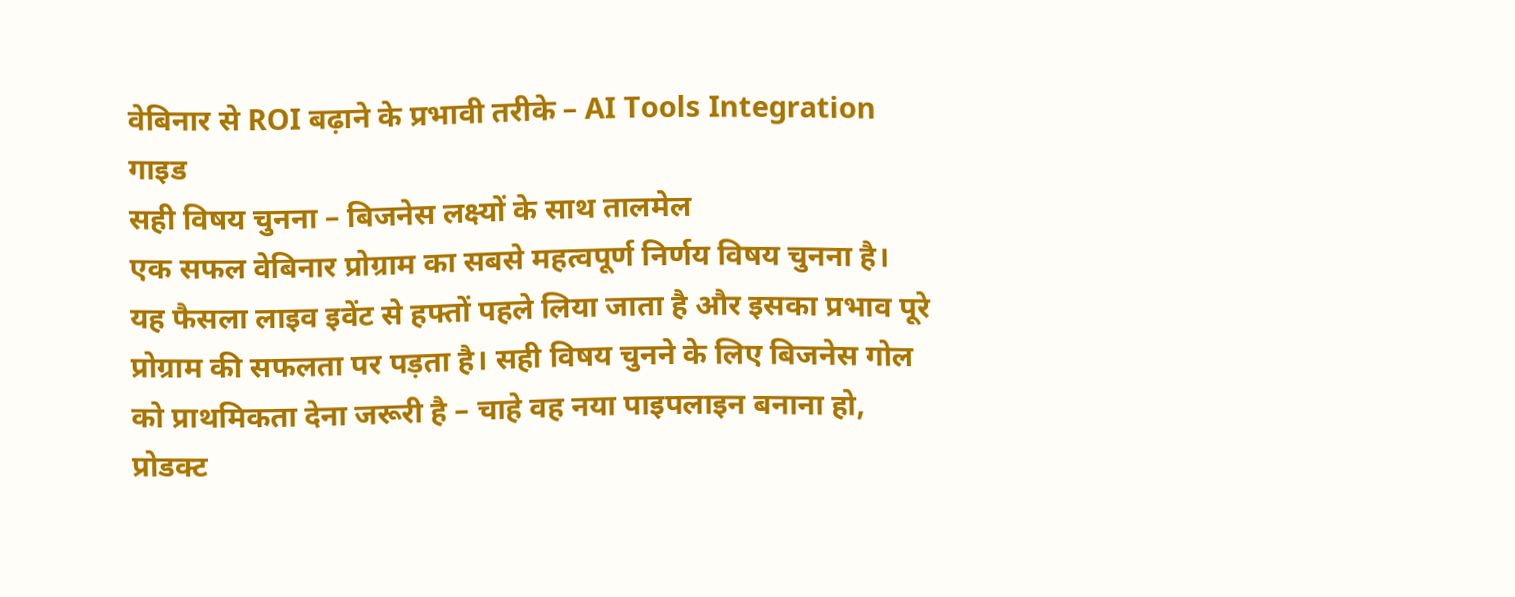वेबिनार से ROI बढ़ाने के प्रभावी तरीके – AI Tools Integration गाइड
सही विषय चुनना – बिजनेस लक्ष्यों के साथ तालमेल
एक सफल वेबिनार प्रोग्राम का सबसे महत्वपूर्ण निर्णय विषय चुनना है। यह फैसला लाइव इवेंट से हफ्तों पहले लिया जाता है और इसका प्रभाव पूरे प्रोग्राम की सफलता पर पड़ता है। सही विषय चुनने के लिए बिजनेस गोल को प्राथमिकता देना जरूरी है – चाहे वह नया पाइपलाइन बनाना हो, प्रोडक्ट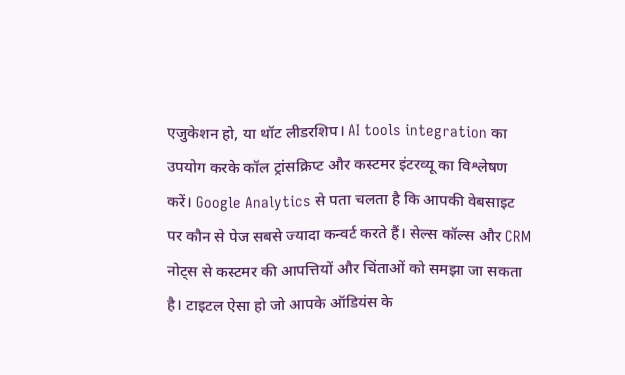एजुकेशन हो, या थॉट लीडरशिप। AI tools integration का उपयोग करके कॉल ट्रांसक्रिप्ट और कस्टमर इंटरव्यू का विश्लेषण करें। Google Analytics से पता चलता है कि आपकी वेबसाइट पर कौन से पेज सबसे ज्यादा कन्वर्ट करते हैं। सेल्स कॉल्स और CRM नोट्स से कस्टमर की आपत्तियों और चिंताओं को समझा जा सकता है। टाइटल ऐसा हो जो आपके ऑडियंस के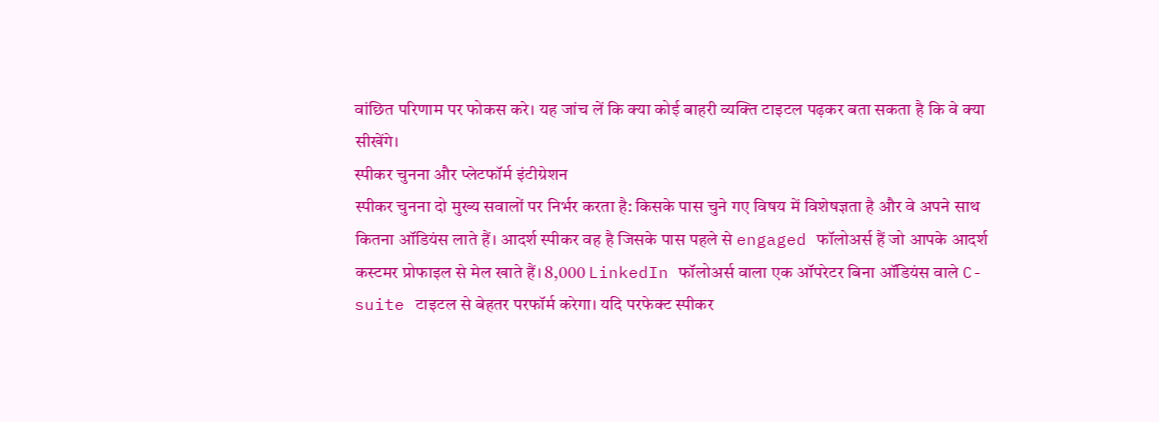वांछित परिणाम पर फोकस करे। यह जांच लें कि क्या कोई बाहरी व्यक्ति टाइटल पढ़कर बता सकता है कि वे क्या सीखेंगे।
स्पीकर चुनना और प्लेटफॉर्म इंटीग्रेशन
स्पीकर चुनना दो मुख्य सवालों पर निर्भर करता है: किसके पास चुने गए विषय में विशेषज्ञता है और वे अपने साथ कितना ऑडियंस लाते हैं। आदर्श स्पीकर वह है जिसके पास पहले से engaged फॉलोअर्स हैं जो आपके आदर्श कस्टमर प्रोफाइल से मेल खाते हैं। 8,000 LinkedIn फॉलोअर्स वाला एक ऑपरेटर बिना ऑडियंस वाले C-suite टाइटल से बेहतर परफॉर्म करेगा। यदि परफेक्ट स्पीकर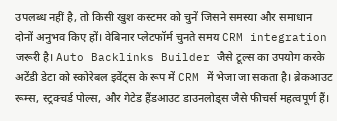उपलब्ध नहीं है, तो किसी खुश कस्टमर को चुनें जिसने समस्या और समाधान दोनों अनुभव किए हों। वेबिनार प्लेटफॉर्म चुनते समय CRM integration जरूरी है। Auto Backlinks Builder जैसे टूल्स का उपयोग करके अटेंडी डेटा को स्कोरेबल इवेंट्स के रूप में CRM में भेजा जा सकता है। ब्रेकआउट रूम्स, स्ट्रक्चर्ड पोल्स, और गेटेड हैंडआउट डाउनलोड्स जैसे फीचर्स महत्वपूर्ण हैं।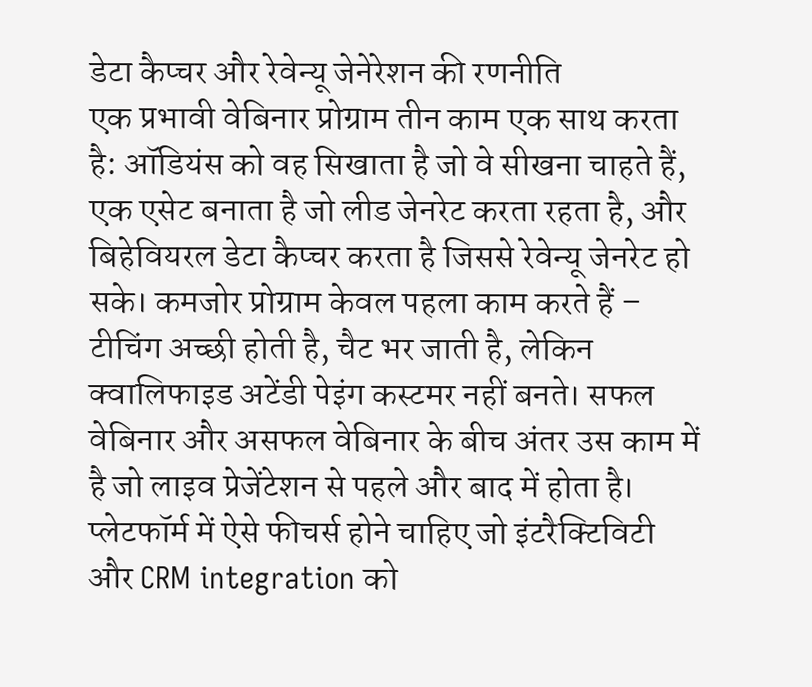डेटा कैप्चर और रेवेन्यू जेनेरेशन की रणनीति
एक प्रभावी वेबिनार प्रोग्राम तीन काम एक साथ करता है: ऑडियंस को वह सिखाता है जो वे सीखना चाहते हैं, एक एसेट बनाता है जो लीड जेनरेट करता रहता है, और बिहेवियरल डेटा कैप्चर करता है जिससे रेवेन्यू जेनरेट हो सके। कमजोर प्रोग्राम केवल पहला काम करते हैं – टीचिंग अच्छी होती है, चैट भर जाती है, लेकिन क्वालिफाइड अटेंडी पेइंग कस्टमर नहीं बनते। सफल वेबिनार और असफल वेबिनार के बीच अंतर उस काम में है जो लाइव प्रेजेंटेशन से पहले और बाद में होता है। प्लेटफॉर्म में ऐसे फीचर्स होने चाहिए जो इंटरैक्टिविटी और CRM integration को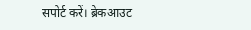सपोर्ट करें। ब्रेकआउट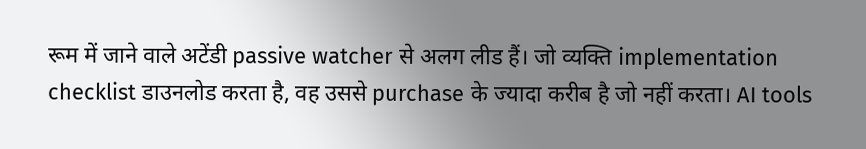रूम में जाने वाले अटेंडी passive watcher से अलग लीड हैं। जो व्यक्ति implementation checklist डाउनलोड करता है, वह उससे purchase के ज्यादा करीब है जो नहीं करता। AI tools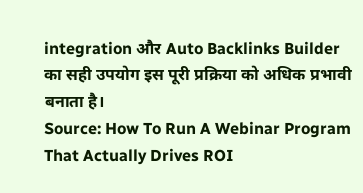integration और Auto Backlinks Builder का सही उपयोग इस पूरी प्रक्रिया को अधिक प्रभावी बनाता है।
Source: How To Run A Webinar Program That Actually Drives ROI